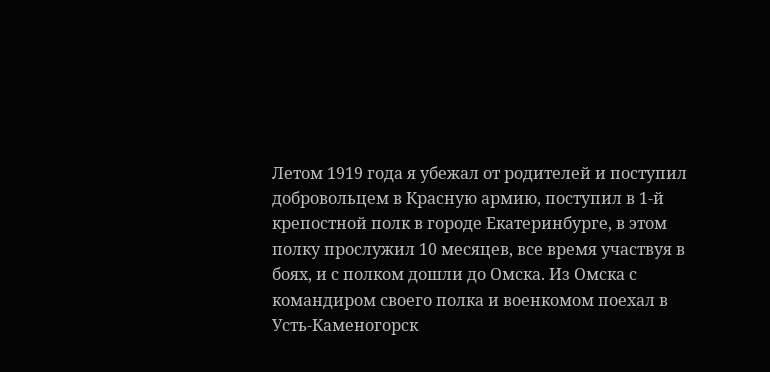Летом 1919 года я убежал от родителей и поступил добровольцем в Красную армию, поступил в 1-й крепостной полк в городе Екатеринбурге, в этом полку прослужил 10 месяцев, все время участвуя в боях, и с полком дошли до Омска. Из Омска с командиром своего полка и военкомом поехал в Усть-Каменогорск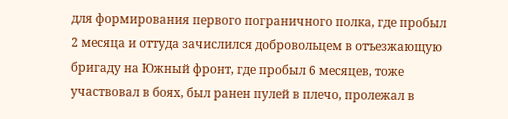для формирования первого пограничного полка, где пробыл 2 месяца и оттуда зачислился добровольцем в отъезжающую бригаду на Южный фронт, где пробыл 6 месяцев, тоже участвовал в боях, был ранен пулей в плечо, пролежал в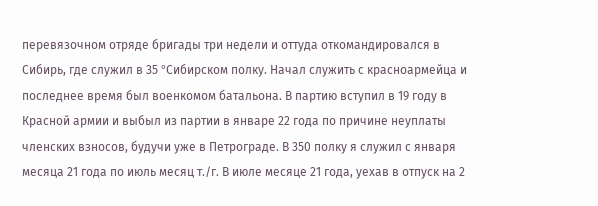перевязочном отряде бригады три недели и оттуда откомандировался в Сибирь, где служил в 35 °Cибирском полку. Начал служить с красноармейца и последнее время был военкомом батальона. В партию вступил в 19 году в Красной армии и выбыл из партии в январе 22 года по причине неуплаты членских взносов, будучи уже в Петрограде. В 350 полку я служил с января месяца 21 года по июль месяц т./г. В июле месяце 21 года, уехав в отпуск на 2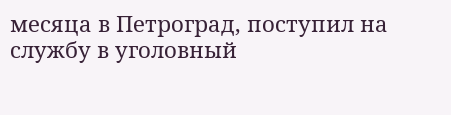месяца в Петроград, поступил на службу в уголовный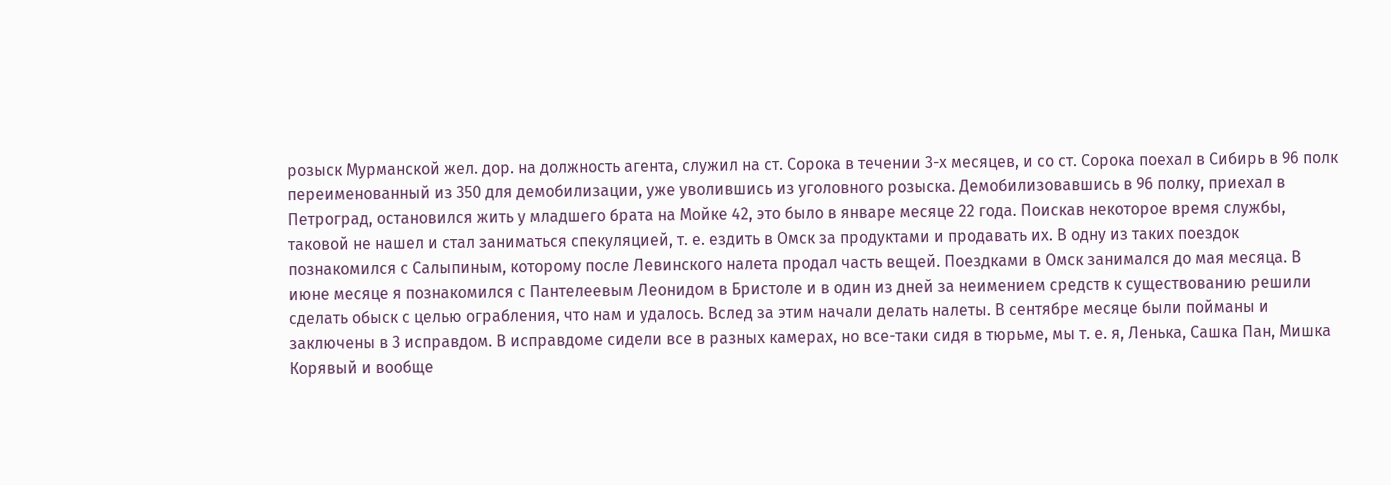розыск Мурманской жел. дор. на должность агента, служил на ст. Сорока в течении 3-х месяцев, и со ст. Сорока поехал в Сибирь в 96 полк переименованный из 350 для демобилизации, уже уволившись из уголовного розыска. Демобилизовавшись в 96 полку, приехал в Петроград, остановился жить у младшего брата на Мойке 42, это было в январе месяце 22 года. Поискав некоторое время службы, таковой не нашел и стал заниматься спекуляцией, т. е. ездить в Омск за продуктами и продавать их. В одну из таких поездок познакомился с Салыпиным, которому после Левинского налета продал часть вещей. Поездками в Омск занимался до мая месяца. В июне месяце я познакомился с Пантелеевым Леонидом в Бристоле и в один из дней за неимением средств к существованию решили сделать обыск с целью ограбления, что нам и удалось. Вслед за этим начали делать налеты. В сентябре месяце были пойманы и заключены в 3 исправдом. В исправдоме сидели все в разных камерах, но все-таки сидя в тюрьме, мы т. е. я, Ленька, Сашка Пан, Мишка Корявый и вообще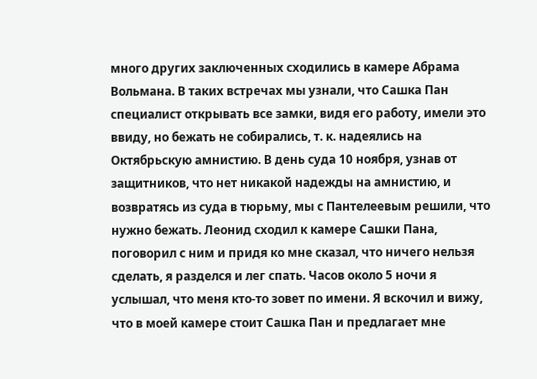много других заключенных сходились в камере Абрама Вольмана. В таких встречах мы узнали, что Сашка Пан специалист открывать все замки, видя его работу, имели это ввиду, но бежать не собирались, т. к. надеялись на Октябрьскую амнистию. В день суда 10 ноября, узнав от защитников, что нет никакой надежды на амнистию, и возвратясь из суда в тюрьму, мы с Пантелеевым решили, что нужно бежать. Леонид сходил к камере Сашки Пана, поговорил с ним и придя ко мне сказал, что ничего нельзя сделать, я разделся и лег спать. Часов около 5 ночи я услышал, что меня кто-то зовет по имени. Я вскочил и вижу, что в моей камере стоит Сашка Пан и предлагает мне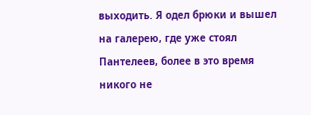выходить. Я одел брюки и вышел на галерею, где уже стоял Пантелеев, более в это время никого не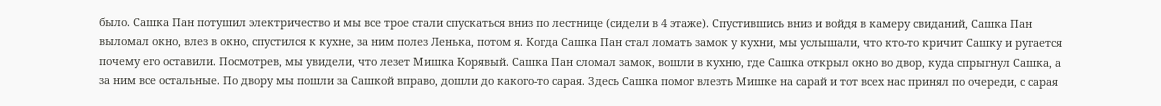было. Сашка Пан потушил электричество и мы все трое стали спускаться вниз по лестнице (сидели в 4 этаже). Спустившись вниз и войдя в камеру свиданий, Сашка Пан выломал окно, влез в окно, спустился к кухне, за ним полез Ленька, потом я. Когда Сашка Пан стал ломать замок у кухни, мы услышали, что кто-то кричит Сашку и ругается почему его оставили. Посмотрев, мы увидели, что лезет Мишка Корявый. Сашка Пан сломал замок, вошли в кухню, где Сашка открыл окно во двор, куда спрыгнул Сашка, а за ним все остальные. По двору мы пошли за Сашкой вправо, дошли до какого-то сарая. Здесь Сашка помог влезть Мишке на сарай и тот всех нас принял по очереди, с сарая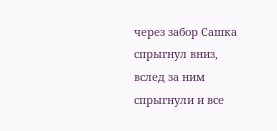через забор Сашка спрыгнул вниз, вслед за ним спрыгнули и все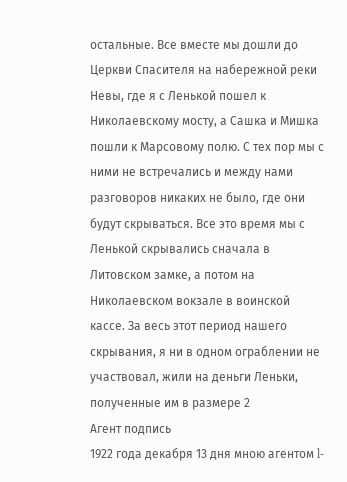остальные. Все вместе мы дошли до Церкви Спасителя на набережной реки Невы, где я с Ленькой пошел к Николаевскому мосту, а Сашка и Мишка пошли к Марсовому полю. С тех пор мы с ними не встречались и между нами разговоров никаких не было, где они будут скрываться. Все это время мы с Ленькой скрывались сначала в Литовском замке, а потом на Николаевском вокзале в воинской кассе. За весь этот период нашего скрывания, я ни в одном ограблении не участвовал, жили на деньги Леньки, полученные им в размере 2
Агент подпись
1922 года декабря 13 дня мною агентом l-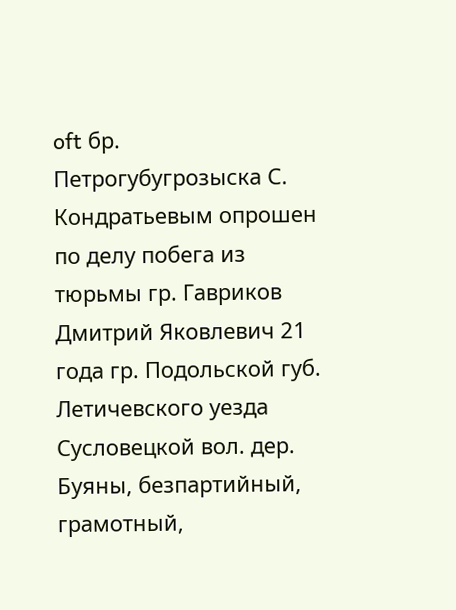oft бр. Петрогубугрозыска С. Кондратьевым опрошен по делу побега из тюрьмы гр. Гавриков Дмитрий Яковлевич 21 года гр. Подольской губ. Летичевского уезда Сусловецкой вол. дер. Буяны, безпартийный, грамотный,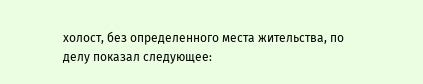холост, без определенного места жительства, по делу показал следующее: